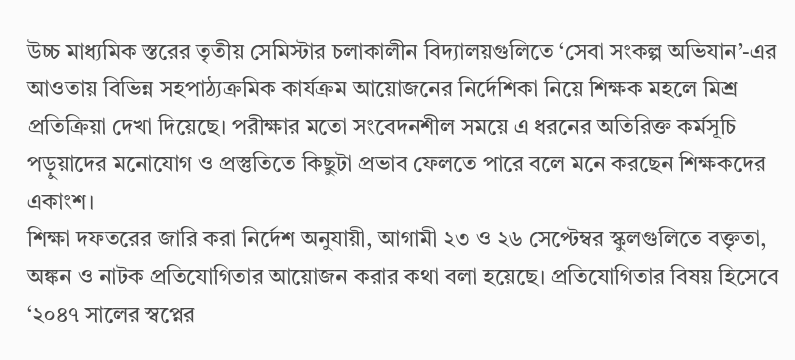উচ্চ মাধ্যমিক স্তরের তৃতীয় সেমিস্টার চলাকালীন বিদ্যালয়গুলিতে ‘সেবা সংকল্প অভিযান’-এর আওতায় বিভিন্ন সহপাঠ্যক্রমিক কার্যক্রম আয়োজনের নির্দেশিকা নিয়ে শিক্ষক মহলে মিশ্র প্রতিক্রিয়া দেখা দিয়েছে। পরীক্ষার মতো সংবেদনশীল সময়ে এ ধরনের অতিরিক্ত কর্মসূচি পড়ুয়াদের মনোযোগ ও প্রস্তুতিতে কিছুটা প্রভাব ফেলতে পারে বলে মনে করছেন শিক্ষকদের একাংশ।
শিক্ষা দফতরের জারি করা নির্দেশ অনুযায়ী, আগামী ২৩ ও ২৬ সেপ্টেম্বর স্কুলগুলিতে বক্তৃতা, অঙ্কন ও নাটক প্রতিযোগিতার আয়োজন করার কথা বলা হয়েছে। প্রতিযোগিতার বিষয় হিসেবে ‘২০৪৭ সালের স্বপ্নের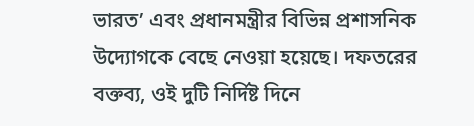ভারত’ এবং প্রধানমন্ত্রীর বিভিন্ন প্রশাসনিক উদ্যোগকে বেছে নেওয়া হয়েছে। দফতরের বক্তব্য, ওই দুটি নির্দিষ্ট দিনে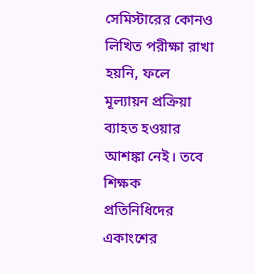সেমিস্টারের কোনও লিখিত পরীক্ষা রাখা হয়নি, ফলে মূল্যায়ন প্রক্রিয়া ব্যাহত হওয়ার আশঙ্কা নেই। তবে শিক্ষক প্রতিনিধিদের একাংশের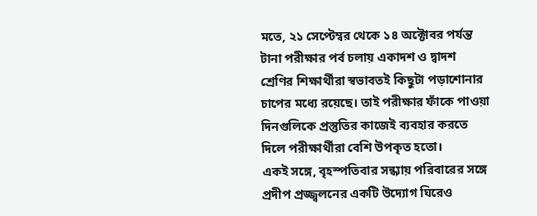মতে, ২১ সেপ্টেম্বর থেকে ১৪ অক্টোবর পর্যন্ত টানা পরীক্ষার পর্ব চলায় একাদশ ও দ্বাদশ শ্রেণির শিক্ষার্থীরা স্বভাবতই কিছুটা পড়াশোনার চাপের মধ্যে রয়েছে। তাই পরীক্ষার ফাঁকে পাওয়া দিনগুলিকে প্রস্তুতির কাজেই ব্যবহার করতে দিলে পরীক্ষার্থীরা বেশি উপকৃত হতো।
একই সঙ্গে, বৃহস্পতিবার সন্ধ্যায় পরিবারের সঙ্গে প্রদীপ প্রজ্জ্বলনের একটি উদ্যোগ ঘিরেও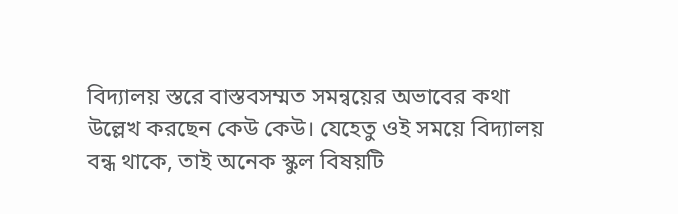বিদ্যালয় স্তরে বাস্তবসম্মত সমন্বয়ের অভাবের কথা উল্লেখ করছেন কেউ কেউ। যেহেতু ওই সময়ে বিদ্যালয় বন্ধ থাকে, তাই অনেক স্কুল বিষয়টি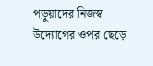পড়ুয়াদের নিজস্ব উদ্যোগের ওপর ছেড়ে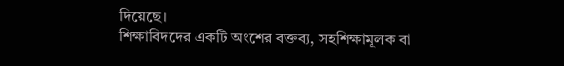দিয়েছে।
শিক্ষাবিদদের একটি অংশের বক্তব্য, সহশিক্ষামূলক বা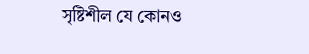সৃষ্টিশীল যে কোনও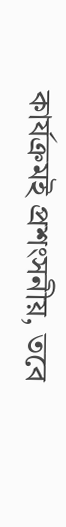কার্যক্রমই প্রশংসনীয়, তবে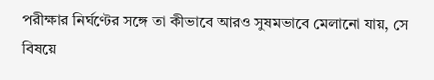পরীক্ষার নির্ঘণ্টের সঙ্গে তা কীভাবে আরও সুষমভাবে মেলানো যায়, সে বিষয়ে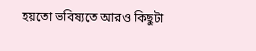হয়তো ভবিষ্যতে আরও কিছুটা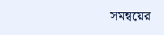সমন্বয়ের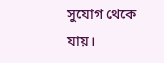সুযোগ থেকে যায়।